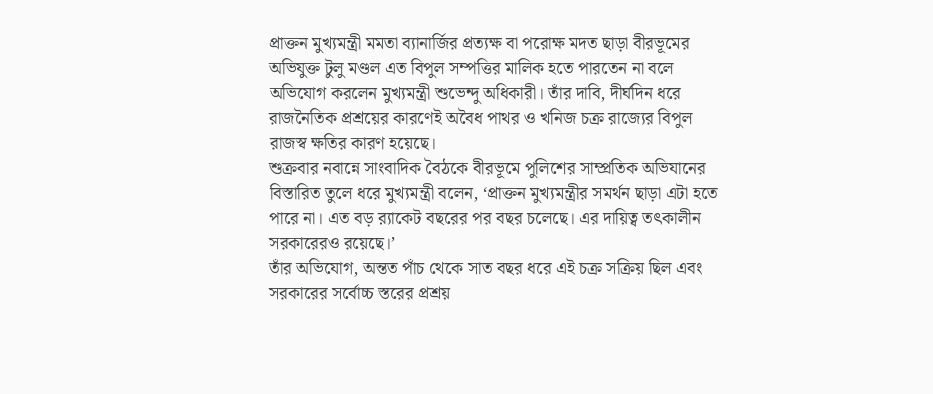প্রাক্তন মুখ্যমন্ত্রী মমতা ব্যানার্জির প্রত্যক্ষ বা পরোক্ষ মদত ছাড়া বীরভূমের অভিযুক্ত টুলু মণ্ডল এত বিপুল সম্পত্তির মালিক হতে পারতেন না বলে অভিযোগ করলেন মুখ্যমন্ত্রী শুভেন্দু অধিকারী। তাঁর দাবি, দীর্ঘদিন ধরে রাজনৈতিক প্রশ্রয়ের কারণেই অবৈধ পাথর ও খনিজ চক্র রাজ্যের বিপুল রাজস্ব ক্ষতির কারণ হয়েছে।
শুক্রবার নবান্নে সাংবাদিক বৈঠকে বীরভূমে পুলিশের সাম্প্রতিক অভিযানের বিস্তারিত তুলে ধরে মুখ্যমন্ত্রী বলেন, ‘প্রাক্তন মুখ্যমন্ত্রীর সমর্থন ছাড়া এটা হতে পারে না। এত বড় ব়্যাকেট বছরের পর বছর চলেছে। এর দায়িত্ব তৎকালীন সরকারেরও রয়েছে।’
তাঁর অভিযোগ, অন্তত পাঁচ থেকে সাত বছর ধরে এই চক্র সক্রিয় ছিল এবং সরকারের সর্বোচ্চ স্তরের প্রশ্রয়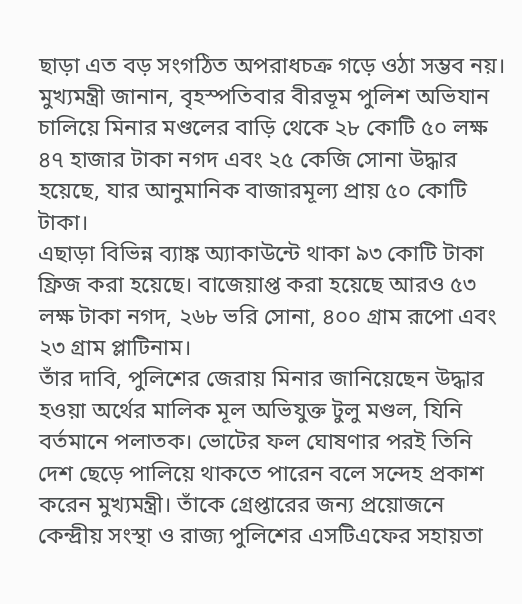ছাড়া এত বড় সংগঠিত অপরাধচক্র গড়ে ওঠা সম্ভব নয়।
মুখ্যমন্ত্রী জানান, বৃহস্পতিবার বীরভূম পুলিশ অভিযান চালিয়ে মিনার মণ্ডলের বাড়ি থেকে ২৮ কোটি ৫০ লক্ষ ৪৭ হাজার টাকা নগদ এবং ২৫ কেজি সোনা উদ্ধার হয়েছে, যার আনুমানিক বাজারমূল্য প্রায় ৫০ কোটি টাকা।
এছাড়া বিভিন্ন ব্যাঙ্ক অ্যাকাউন্টে থাকা ৯৩ কোটি টাকা ফ্রিজ করা হয়েছে। বাজেয়াপ্ত করা হয়েছে আরও ৫৩ লক্ষ টাকা নগদ, ২৬৮ ভরি সোনা, ৪০০ গ্রাম রূপো এবং ২৩ গ্রাম প্লাটিনাম।
তাঁর দাবি, পুলিশের জেরায় মিনার জানিয়েছেন উদ্ধার হওয়া অর্থের মালিক মূল অভিযুক্ত টুলু মণ্ডল, যিনি বর্তমানে পলাতক। ভোটের ফল ঘোষণার পরই তিনি দেশ ছেড়ে পালিয়ে থাকতে পারেন বলে সন্দেহ প্রকাশ করেন মুখ্যমন্ত্রী। তাঁকে গ্রেপ্তারের জন্য প্রয়োজনে কেন্দ্রীয় সংস্থা ও রাজ্য পুলিশের এসটিএফের সহায়তা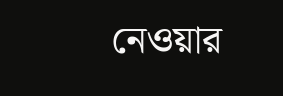নেওয়ার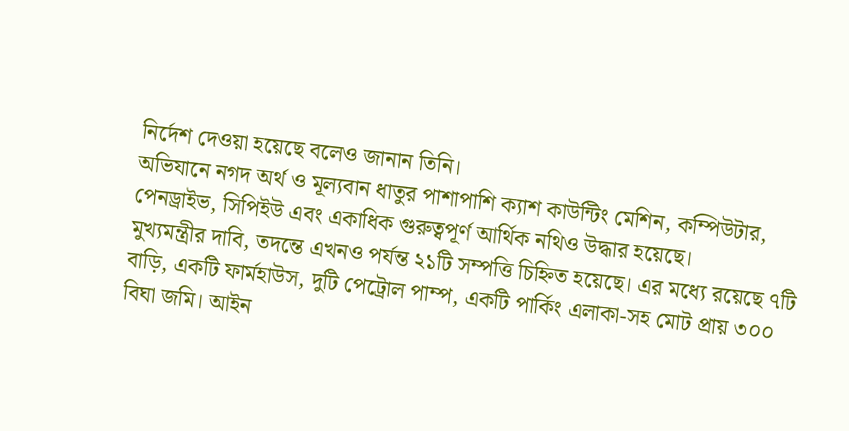নির্দেশ দেওয়া হয়েছে বলেও জানান তিনি।
অভিযানে নগদ অর্থ ও মূল্যবান ধাতুর পাশাপাশি ক্যাশ কাউন্টিং মেশিন, কম্পিউটার, পেনড্রাইভ, সিপিইউ এবং একাধিক গুরুত্বপূর্ণ আর্থিক নথিও উদ্ধার হয়েছে।
মুখ্যমন্ত্রীর দাবি, তদন্তে এখনও পর্যন্ত ২১টি সম্পত্তি চিহ্নিত হয়েছে। এর মধ্যে রয়েছে ৭টি বাড়ি, একটি ফার্মহাউস, দুটি পেট্রোল পাম্প, একটি পার্কিং এলাকা-সহ মোট প্রায় ৩০০ বিঘা জমি। আইন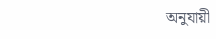অনুযায়ী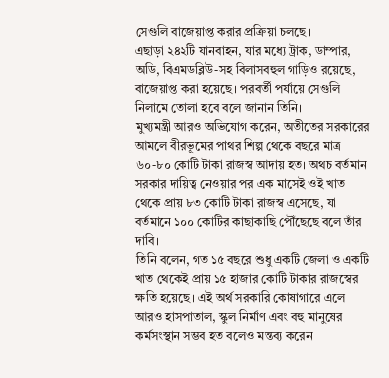সেগুলি বাজেয়াপ্ত করার প্রক্রিয়া চলছে।
এছাড়া ২৪২টি যানবাহন, যার মধ্যে ট্রাক, ডাম্পার, অডি, বিএমডব্লিউ-সহ বিলাসবহুল গাড়িও রয়েছে, বাজেয়াপ্ত করা হয়েছে। পরবর্তী পর্যায়ে সেগুলি নিলামে তোলা হবে বলে জানান তিনি।
মুখ্যমন্ত্রী আরও অভিযোগ করেন, অতীতের সরকারের আমলে বীরভূমের পাথর শিল্প থেকে বছরে মাত্র ৬০-৮০ কোটি টাকা রাজস্ব আদায় হত। অথচ বর্তমান সরকার দায়িত্ব নেওয়ার পর এক মাসেই ওই খাত থেকে প্রায় ৮৩ কোটি টাকা রাজস্ব এসেছে, যা বর্তমানে ১০০ কোটির কাছাকাছি পৌঁছেছে বলে তাঁর দাবি।
তিনি বলেন, গত ১৫ বছরে শুধু একটি জেলা ও একটি খাত থেকেই প্রায় ১৫ হাজার কোটি টাকার রাজস্বের ক্ষতি হয়েছে। এই অর্থ সরকারি কোষাগারে এলে আরও হাসপাতাল, স্কুল নির্মাণ এবং বহু মানুষের কর্মসংস্থান সম্ভব হত বলেও মন্তব্য করেন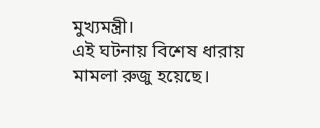মুখ্যমন্ত্রী।
এই ঘটনায় বিশেষ ধারায় মামলা রুজু হয়েছে।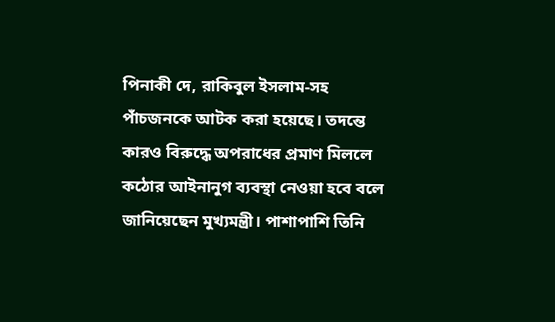পিনাকী দে, রাকিবুল ইসলাম-সহ পাঁচজনকে আটক করা হয়েছে। তদন্তে কারও বিরুদ্ধে অপরাধের প্রমাণ মিললে কঠোর আইনানুগ ব্যবস্থা নেওয়া হবে বলে জানিয়েছেন মুখ্যমন্ত্রী। পাশাপাশি তিনি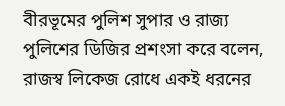বীরভূমের পুলিশ সুপার ও রাজ্য পুলিশের ডিজির প্রশংসা করে বলেন, রাজস্ব লিকেজ রোধে একই ধরনের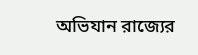অভিযান রাজ্যের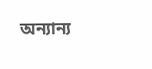অন্যান্য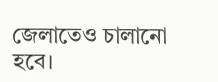জেলাতেও চালানো হবে।